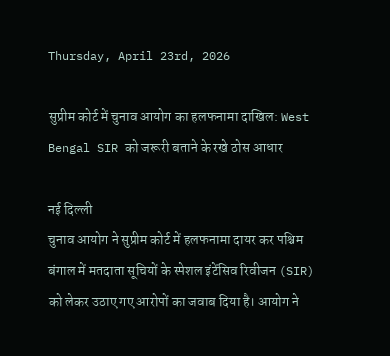Thursday, April 23rd, 2026

सुप्रीम कोर्ट में चुनाव आयोग का हलफनामा दाखिल: West Bengal SIR को जरूरी बताने के रखे ठोस आधार

नई दिल्ली
चुनाव आयोग ने सुप्रीम कोर्ट में हलफनामा दायर कर पश्चिम बंगाल में मतदाता सूचियों के स्पेशल इंटेंसिव रिवीजन (SIR) को लेकर उठाए गए आरोपों का जवाब दिया है। आयोग ने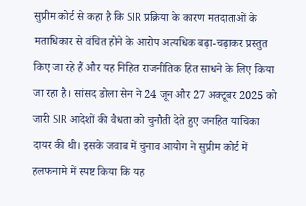सुप्रीम कोर्ट से कहा है कि SIR प्रक्रिया के कारण मतदाताओं के मताधिकार से वंचित होने के आरोप अत्यधिक बढ़ा-चढ़ाकर प्रस्तुत किए जा रहे हैं और यह निहित राजनीतिक हित साधने के लिए किया जा रहा है। सांसद डोला सेन ने 24 जून और 27 अक्टूबर 2025 को जारी SIR आदेशों की वैधता को चुनौती देते हुए जनहित याचिका दायर की थी। इसके जवाब में चुनाव आयोग ने सुप्रीम कोर्ट में हलफनामे में स्पष्ट किया कि यह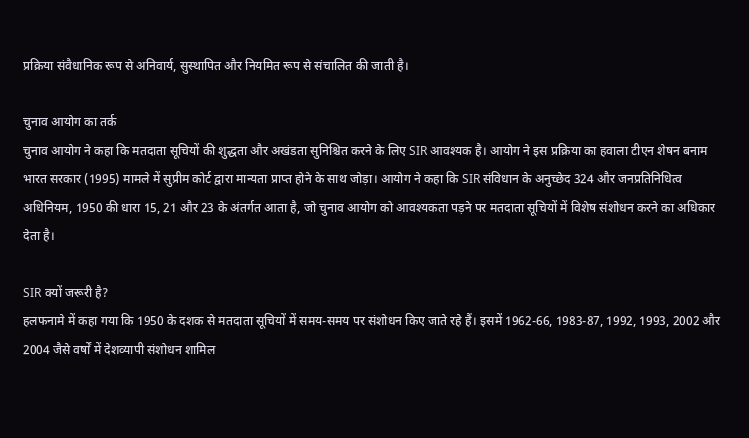प्रक्रिया संवैधानिक रूप से अनिवार्य, सुस्थापित और नियमित रूप से संचालित की जाती है।

चुनाव आयोग का तर्क
चुनाव आयोग ने कहा कि मतदाता सूचियों की शुद्धता और अखंडता सुनिश्चित करने के लिए SIR आवश्यक है। आयोग ने इस प्रक्रिया का हवाला टीएन शेषन बनाम भारत सरकार (1995) मामले में सुप्रीम कोर्ट द्वारा मान्यता प्राप्त होने के साथ जोड़ा। आयोग ने कहा कि SIR संविधान के अनुच्छेद 324 और जनप्रतिनिधित्व अधिनियम, 1950 की धारा 15, 21 और 23 के अंतर्गत आता है, जो चुनाव आयोग को आवश्यकता पड़ने पर मतदाता सूचियों में विशेष संशोधन करने का अधिकार देता है।

SIR क्यों जरूरी है?
हलफनामे में कहा गया कि 1950 के दशक से मतदाता सूचियों में समय-समय पर संशोधन किए जाते रहे हैं। इसमें 1962-66, 1983-87, 1992, 1993, 2002 और 2004 जैसे वर्षों में देशव्यापी संशोधन शामिल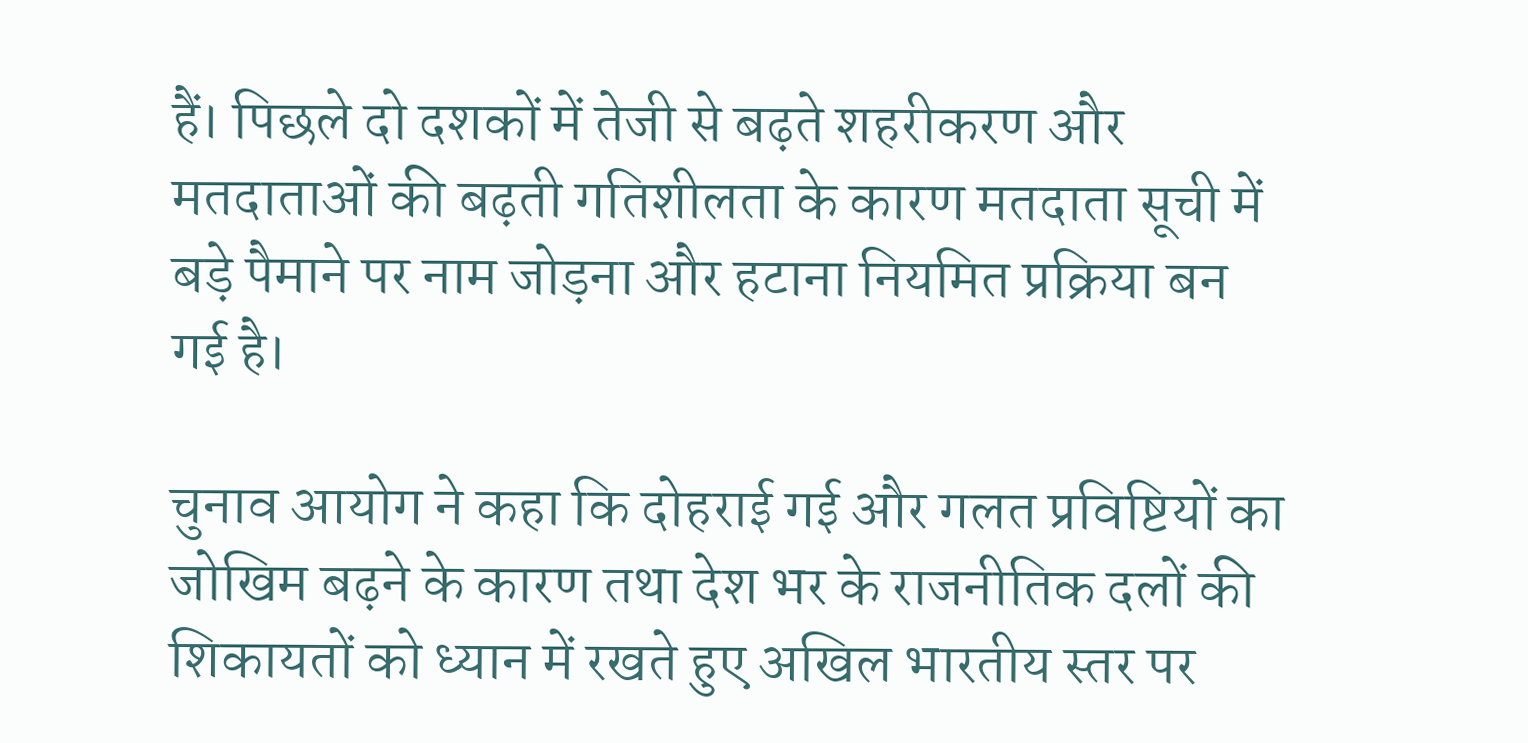हैं। पिछले दो दशकों में तेजी से बढ़ते शहरीकरण और मतदाताओं की बढ़ती गतिशीलता के कारण मतदाता सूची में बड़े पैमाने पर नाम जोड़ना और हटाना नियमित प्रक्रिया बन गई है।

चुनाव आयोग ने कहा कि दोहराई गई और गलत प्रविष्टियों का जोखिम बढ़ने के कारण तथा देश भर के राजनीतिक दलों की शिकायतों को ध्यान में रखते हुए अखिल भारतीय स्तर पर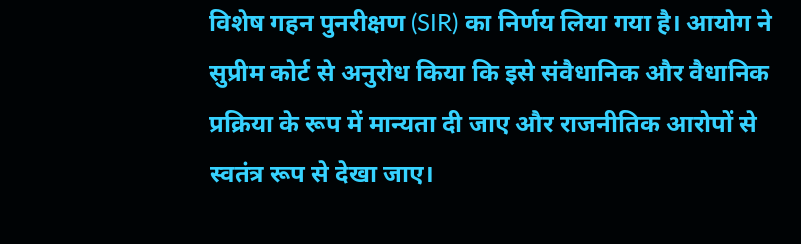विशेष गहन पुनरीक्षण (SIR) का निर्णय लिया गया है। आयोग ने सुप्रीम कोर्ट से अनुरोध किया कि इसे संवैधानिक और वैधानिक प्रक्रिया के रूप में मान्यता दी जाए और राजनीतिक आरोपों से स्वतंत्र रूप से देखा जाए।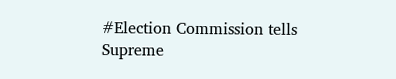#Election Commission tells Supreme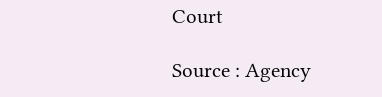Court

Source : Agency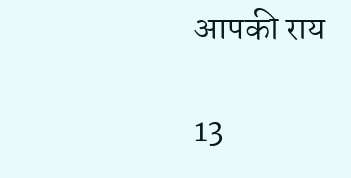आपकी राय

13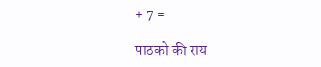+ 7 =

पाठको की राय